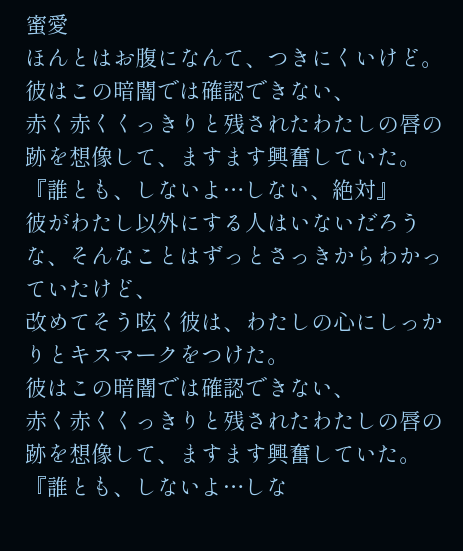蜜愛
ほんとはお腹になんて、つきにくいけど。
彼はこの暗闇では確認できない、
赤く赤くくっきりと残されたわたしの唇の跡を想像して、ますます興奮していた。
『誰とも、しないよ…しない、絶対』
彼がわたし以外にする人はいないだろうな、そんなことはずっとさっきからわかっていたけど、
改めてそう呟く彼は、わたしの心にしっかりとキスマークをつけた。
彼はこの暗闇では確認できない、
赤く赤くくっきりと残されたわたしの唇の跡を想像して、ますます興奮していた。
『誰とも、しないよ…しな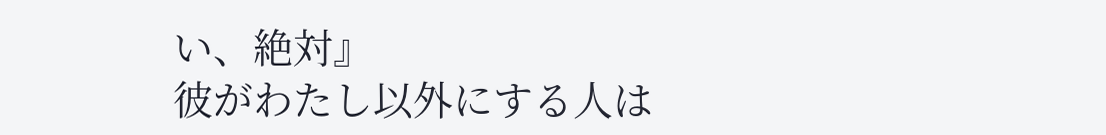い、絶対』
彼がわたし以外にする人は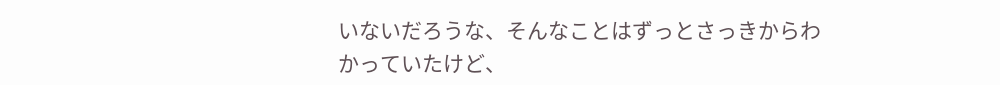いないだろうな、そんなことはずっとさっきからわかっていたけど、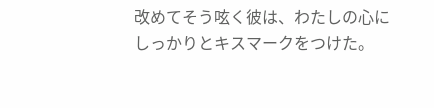改めてそう呟く彼は、わたしの心にしっかりとキスマークをつけた。